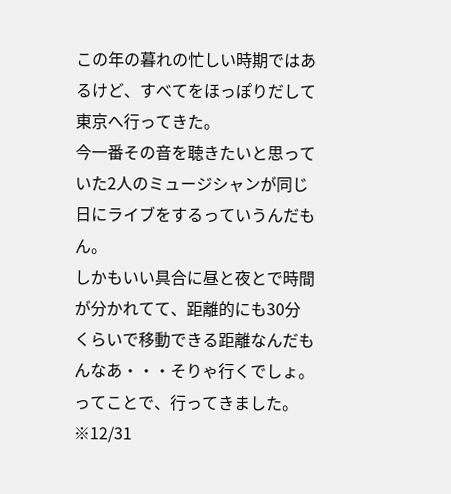この年の暮れの忙しい時期ではあるけど、すべてをほっぽりだして東京へ行ってきた。
今一番その音を聴きたいと思っていた2人のミュージシャンが同じ日にライブをするっていうんだもん。
しかもいい具合に昼と夜とで時間が分かれてて、距離的にも30分くらいで移動できる距離なんだもんなあ・・・そりゃ行くでしょ。
ってことで、行ってきました。
※12/31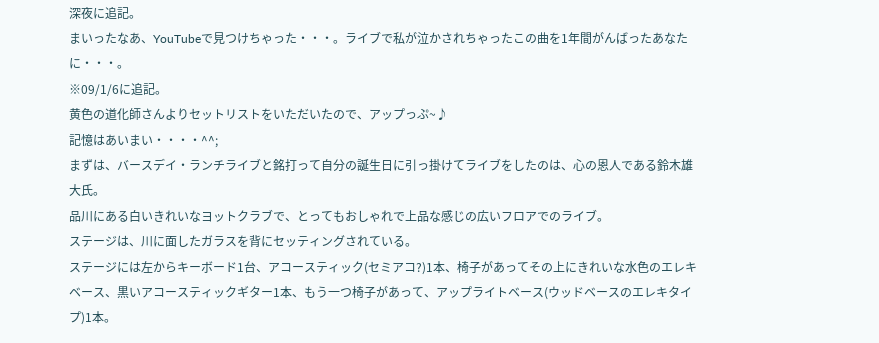深夜に追記。
まいったなあ、YouTubeで見つけちゃった・・・。ライブで私が泣かされちゃったこの曲を1年間がんばったあなたに・・・。
※09/1/6に追記。
黄色の道化師さんよりセットリストをいただいたので、アップっぷ~♪
記憶はあいまい・・・・^^;
まずは、バースデイ・ランチライブと銘打って自分の誕生日に引っ掛けてライブをしたのは、心の恩人である鈴木雄大氏。
品川にある白いきれいなヨットクラブで、とってもおしゃれで上品な感じの広いフロアでのライブ。
ステージは、川に面したガラスを背にセッティングされている。
ステージには左からキーボード1台、アコースティック(セミアコ?)1本、椅子があってその上にきれいな水色のエレキベース、黒いアコースティックギター1本、もう一つ椅子があって、アップライトベース(ウッドベースのエレキタイプ)1本。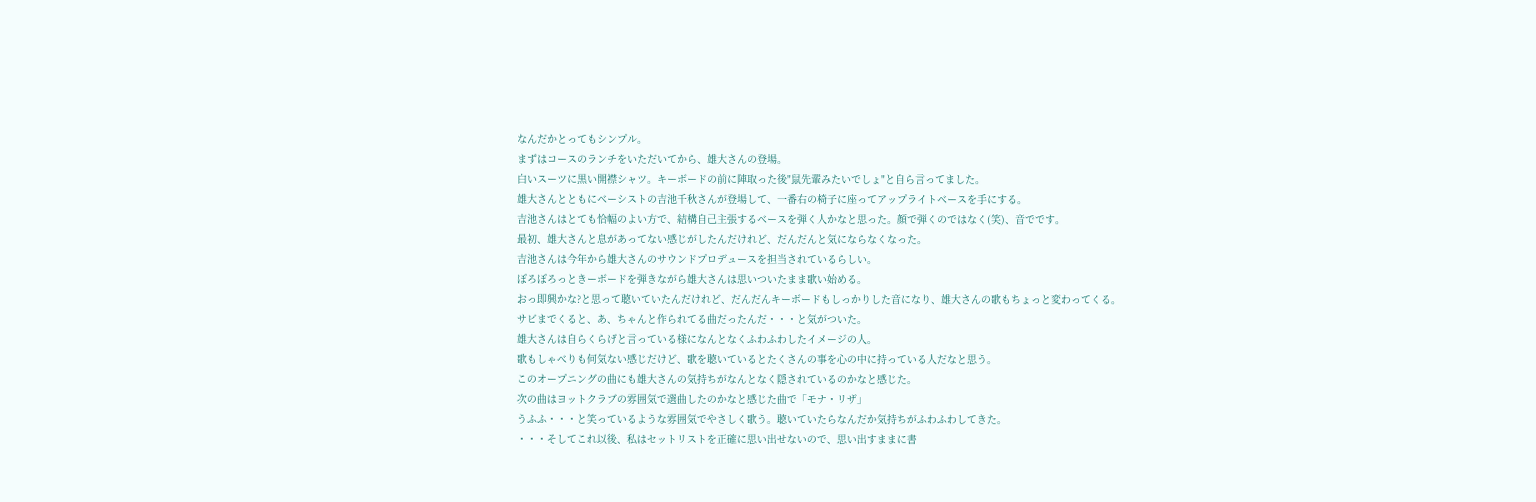なんだかとってもシンプル。
まずはコースのランチをいただいてから、雄大さんの登場。
白いスーツに黒い開襟シャツ。キーボードの前に陣取った後"鼠先輩みたいでしょ"と自ら言ってました。
雄大さんとともにベーシストの吉池千秋さんが登場して、一番右の椅子に座ってアップライトベースを手にする。
吉池さんはとても恰幅のよい方で、結構自己主張するベースを弾く人かなと思った。顔で弾くのではなく(笑)、音でです。
最初、雄大さんと息があってない感じがしたんだけれど、だんだんと気にならなくなった。
吉池さんは今年から雄大さんのサウンドプロデュースを担当されているらしい。
ぽろぽろっときーボードを弾きながら雄大さんは思いついたまま歌い始める。
おっ即興かな?と思って聴いていたんだけれど、だんだんキーボードもしっかりした音になり、雄大さんの歌もちょっと変わってくる。
サビまでくると、あ、ちゃんと作られてる曲だったんだ・・・と気がついた。
雄大さんは自らくらげと言っている様になんとなくふわふわしたイメージの人。
歌もしゃべりも何気ない感じだけど、歌を聴いているとたくさんの事を心の中に持っている人だなと思う。
このオープニングの曲にも雄大さんの気持ちがなんとなく隠されているのかなと感じた。
次の曲はヨットクラブの雰囲気で選曲したのかなと感じた曲で「モナ・リザ」
うふふ・・・と笑っているような雰囲気でやさしく歌う。聴いていたらなんだか気持ちがふわふわしてきた。
・・・そしてこれ以後、私はセットリストを正確に思い出せないので、思い出すままに書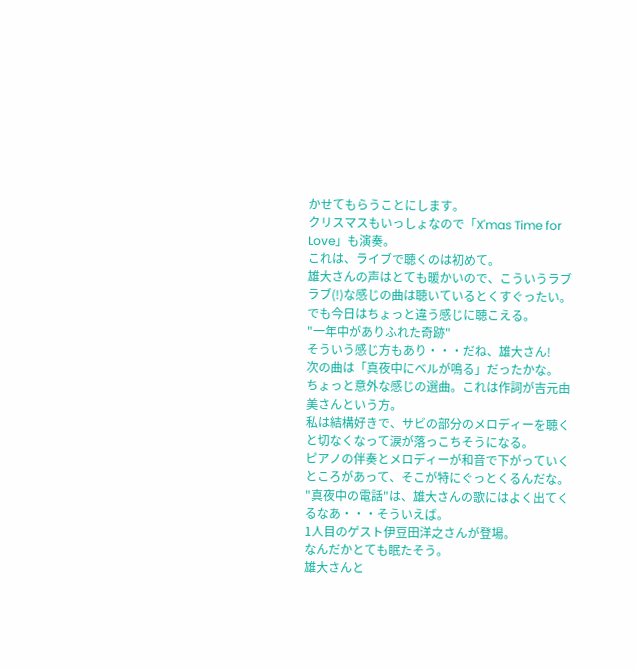かせてもらうことにします。
クリスマスもいっしょなので「X'mas Time for Love」も演奏。
これは、ライブで聴くのは初めて。
雄大さんの声はとても暖かいので、こういうラブラブ(!)な感じの曲は聴いているとくすぐったい。
でも今日はちょっと違う感じに聴こえる。
"一年中がありふれた奇跡"
そういう感じ方もあり・・・だね、雄大さん!
次の曲は「真夜中にベルが鳴る」だったかな。
ちょっと意外な感じの選曲。これは作詞が吉元由美さんという方。
私は結構好きで、サビの部分のメロディーを聴くと切なくなって涙が落っこちそうになる。
ピアノの伴奏とメロディーが和音で下がっていくところがあって、そこが特にぐっとくるんだな。
"真夜中の電話"は、雄大さんの歌にはよく出てくるなあ・・・そういえば。
1人目のゲスト伊豆田洋之さんが登場。
なんだかとても眠たそう。
雄大さんと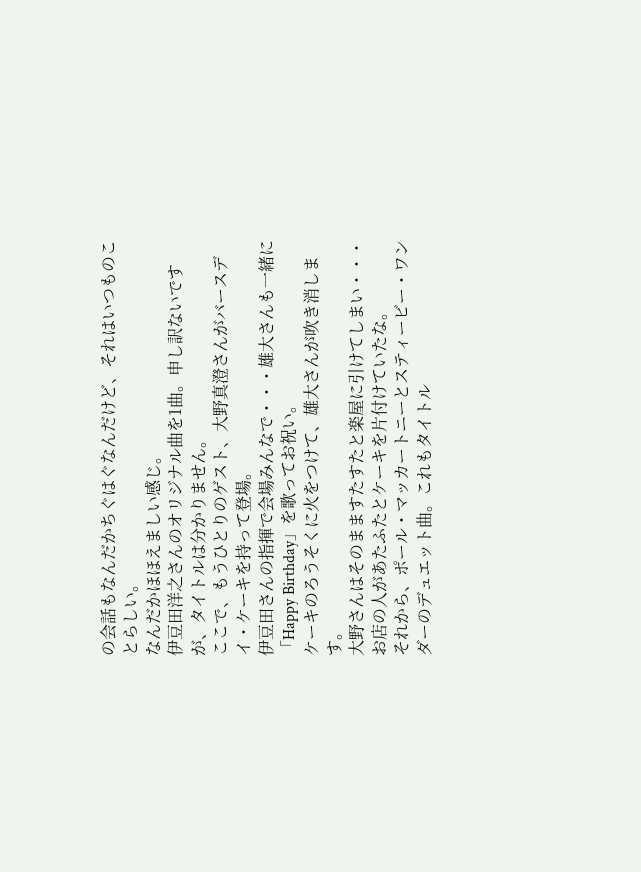の会話もなんだかちぐはぐなんだけど、それはいつものことらしい。
なんだかほほえましい感じ。
伊豆田洋之さんのオリジナル曲を1曲。申し訳ないですが、タイトルは分かりません。
ここで、もうひとりのゲスト、大野真澄さんがバースデイ・ケーキを持って登場。
伊豆田さんの指揮で会場みんなで・・・雄大さんも一緒に「Happy Birthday」を歌ってお祝い。
ケーキのろうそくに火をつけて、雄大さんが吹き消します。
大野さんはそのまますたすたと楽屋に引けてしまい・・・お店の人があたふたとケーキを片付けていたな。
それから、ポール・マッカートニーとスティービー・ワンダーのデュエット曲。これもタイトル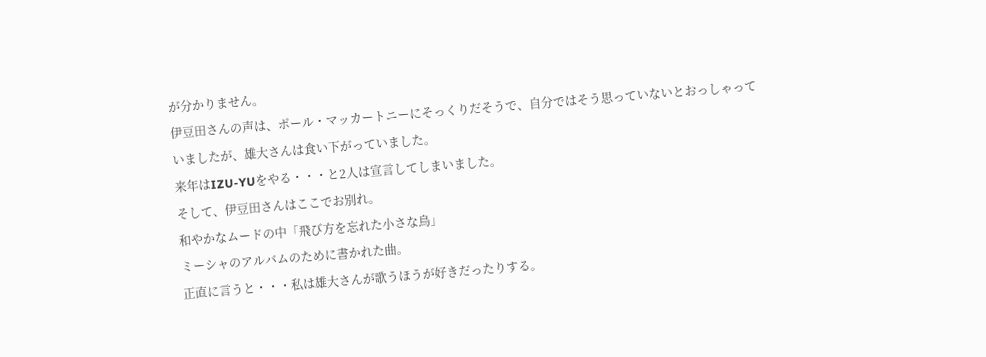が分かりません。
伊豆田さんの声は、ポール・マッカートニーにそっくりだそうで、自分ではそう思っていないとおっしゃっていましたが、雄大さんは食い下がっていました。
来年はIZU-YUをやる・・・と2人は宣言してしまいました。
そして、伊豆田さんはここでお別れ。
和やかなムードの中「飛び方を忘れた小さな鳥」
ミーシャのアルバムのために書かれた曲。
正直に言うと・・・私は雄大さんが歌うほうが好きだったりする。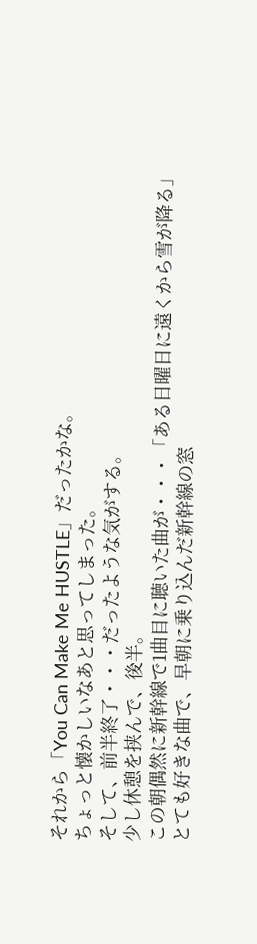それから「You Can Make Me HUSTLE」だったかな。
ちょっと懐かしいなあと思ってしまった。
そして、前半終了・・・だったような気がする。
少し休憩を挟んで、後半。
この朝偶然に新幹線で1曲目に聴いた曲が・・・「ある日曜日に遠くから雪が降る」
とても好きな曲で、早朝に乗り込んだ新幹線の窓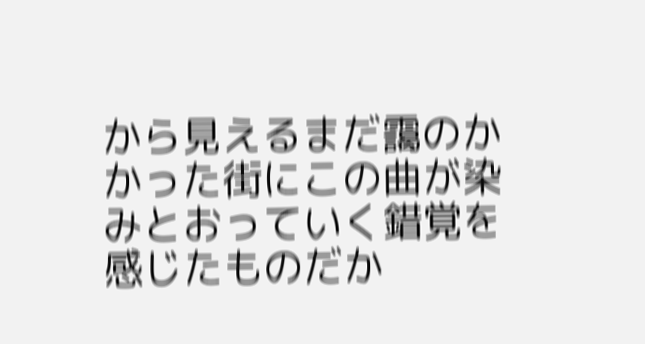から見えるまだ靄のかかった街にこの曲が染みとおっていく錯覚を感じたものだか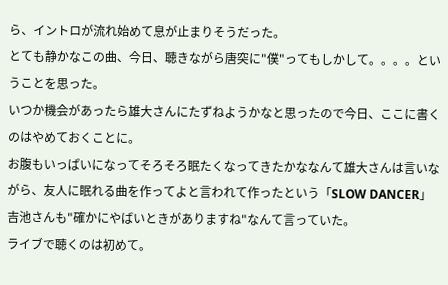ら、イントロが流れ始めて息が止まりそうだった。
とても静かなこの曲、今日、聴きながら唐突に"僕"ってもしかして。。。。ということを思った。
いつか機会があったら雄大さんにたずねようかなと思ったので今日、ここに書くのはやめておくことに。
お腹もいっぱいになってそろそろ眠たくなってきたかななんて雄大さんは言いながら、友人に眠れる曲を作ってよと言われて作ったという「SLOW DANCER」
吉池さんも"確かにやばいときがありますね"なんて言っていた。
ライブで聴くのは初めて。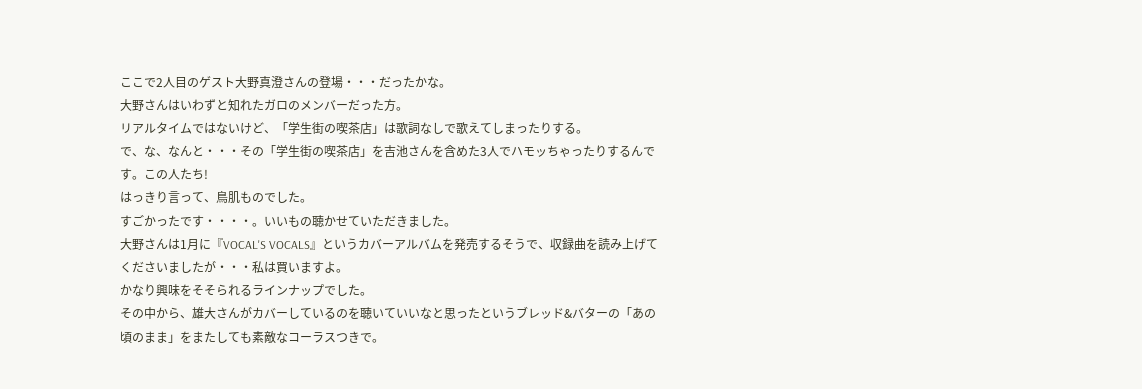ここで2人目のゲスト大野真澄さんの登場・・・だったかな。
大野さんはいわずと知れたガロのメンバーだった方。
リアルタイムではないけど、「学生街の喫茶店」は歌詞なしで歌えてしまったりする。
で、な、なんと・・・その「学生街の喫茶店」を吉池さんを含めた3人でハモッちゃったりするんです。この人たち!
はっきり言って、鳥肌ものでした。
すごかったです・・・・。いいもの聴かせていただきました。
大野さんは1月に『VOCAL'S VOCALS』というカバーアルバムを発売するそうで、収録曲を読み上げてくださいましたが・・・私は買いますよ。
かなり興味をそそられるラインナップでした。
その中から、雄大さんがカバーしているのを聴いていいなと思ったというブレッド&バターの「あの頃のまま」をまたしても素敵なコーラスつきで。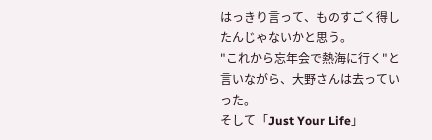はっきり言って、ものすごく得したんじゃないかと思う。
"これから忘年会で熱海に行く"と言いながら、大野さんは去っていった。
そして「Just Your Life」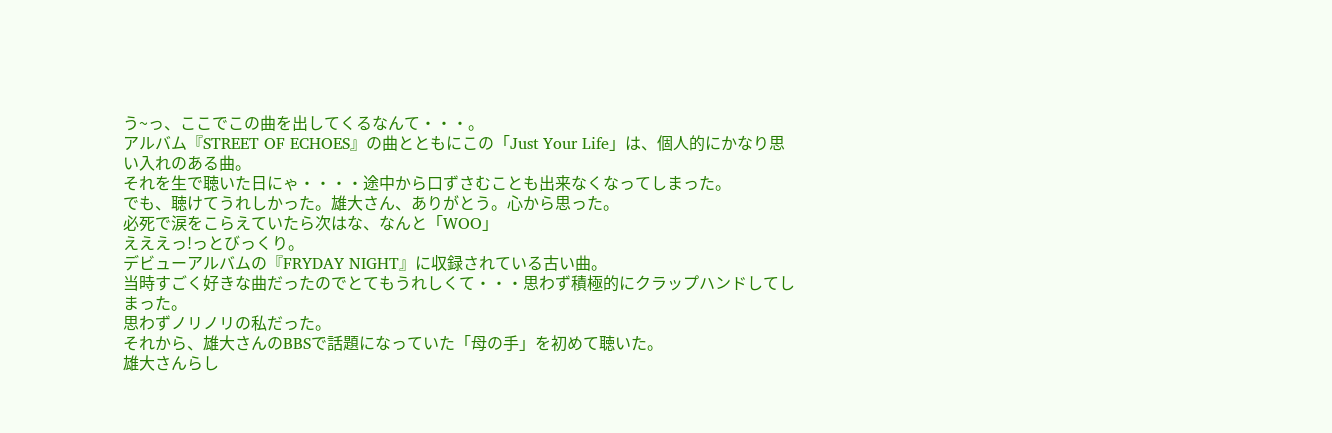う~っ、ここでこの曲を出してくるなんて・・・。
アルバム『STREET OF ECHOES』の曲とともにこの「Just Your Life」は、個人的にかなり思い入れのある曲。
それを生で聴いた日にゃ・・・・途中から口ずさむことも出来なくなってしまった。
でも、聴けてうれしかった。雄大さん、ありがとう。心から思った。
必死で涙をこらえていたら次はな、なんと「WOO」
えええっ!っとびっくり。
デビューアルバムの『FRYDAY NIGHT』に収録されている古い曲。
当時すごく好きな曲だったのでとてもうれしくて・・・思わず積極的にクラップハンドしてしまった。
思わずノリノリの私だった。
それから、雄大さんのBBSで話題になっていた「母の手」を初めて聴いた。
雄大さんらし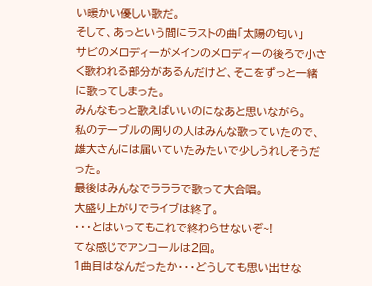い暖かい優しい歌だ。
そして、あっという間にラストの曲「太陽の匂い」
サビのメロディーがメインのメロディーの後ろで小さく歌われる部分があるんだけど、そこをずっと一緒に歌ってしまった。
みんなもっと歌えばいいのになあと思いながら。
私のテーブルの周りの人はみんな歌っていたので、雄大さんには届いていたみたいで少しうれしそうだった。
最後はみんなでラララで歌って大合唱。
大盛り上がりでライブは終了。
・・・とはいってもこれで終わらせないぞ~!
てな感じでアンコールは2回。
1曲目はなんだったか・・・どうしても思い出せな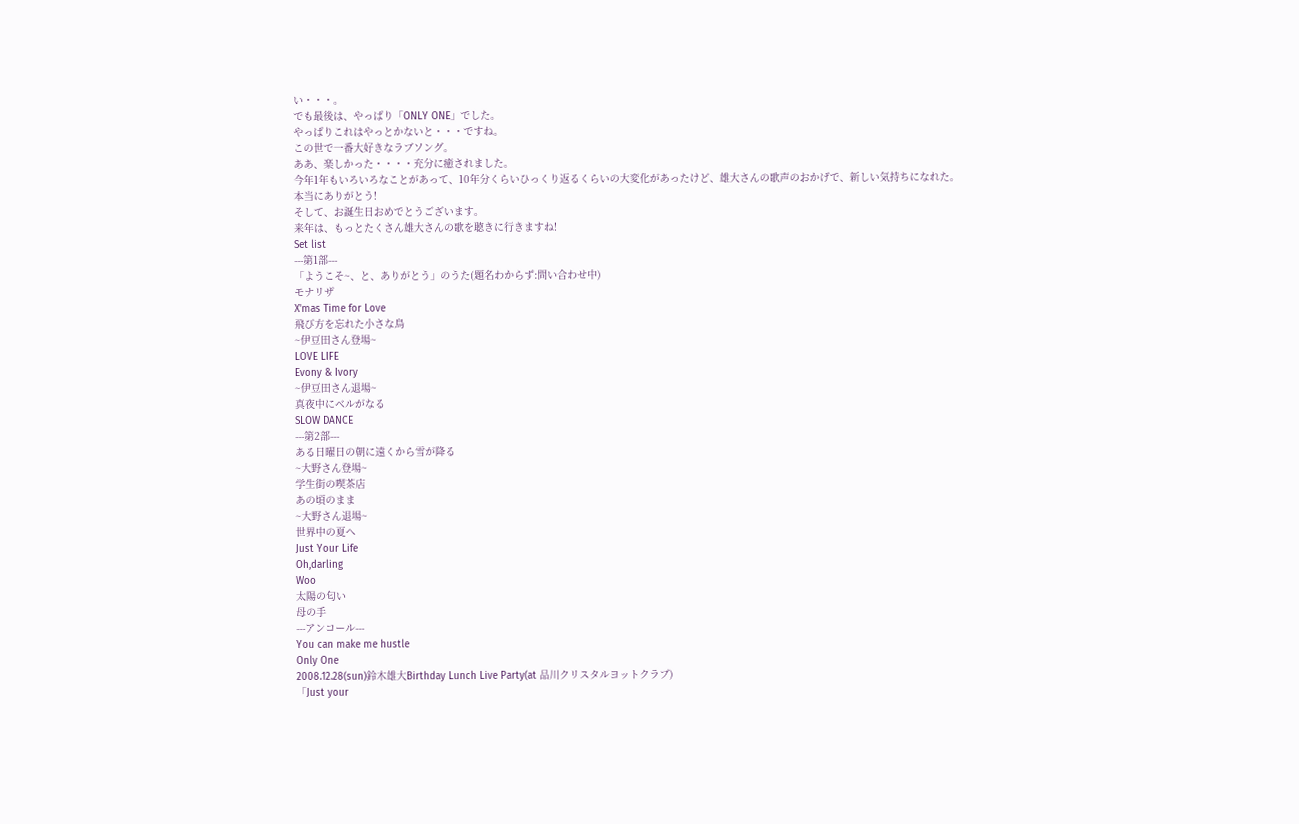い・・・。
でも最後は、やっぱり「ONLY ONE」でした。
やっぱりこれはやっとかないと・・・ですね。
この世で一番大好きなラブソング。
ああ、楽しかった・・・・充分に癒されました。
今年1年もいろいろなことがあって、10年分くらいひっくり返るくらいの大変化があったけど、雄大さんの歌声のおかげで、新しい気持ちになれた。
本当にありがとう!
そして、お誕生日おめでとうございます。
来年は、もっとたくさん雄大さんの歌を聴きに行きますね!
Set list
---第1部---
「ようこそ~、と、ありがとう」のうた(題名わからず:問い合わせ中)
モナリザ
X'mas Time for Love
飛び方を忘れた小さな鳥
~伊豆田さん登場~
LOVE LIFE
Evony & Ivory
~伊豆田さん退場~
真夜中にベルがなる
SLOW DANCE
---第2部---
ある日曜日の朝に遠くから雪が降る
~大野さん登場~
学生街の喫茶店
あの頃のまま
~大野さん退場~
世界中の夏へ
Just Your Life
Oh,darling
Woo
太陽の匂い
母の手
---アンコール---
You can make me hustle
Only One
2008.12.28(sun)鈴木雄大Birthday Lunch Live Party(at 品川クリスタルヨットクラブ)
「Just your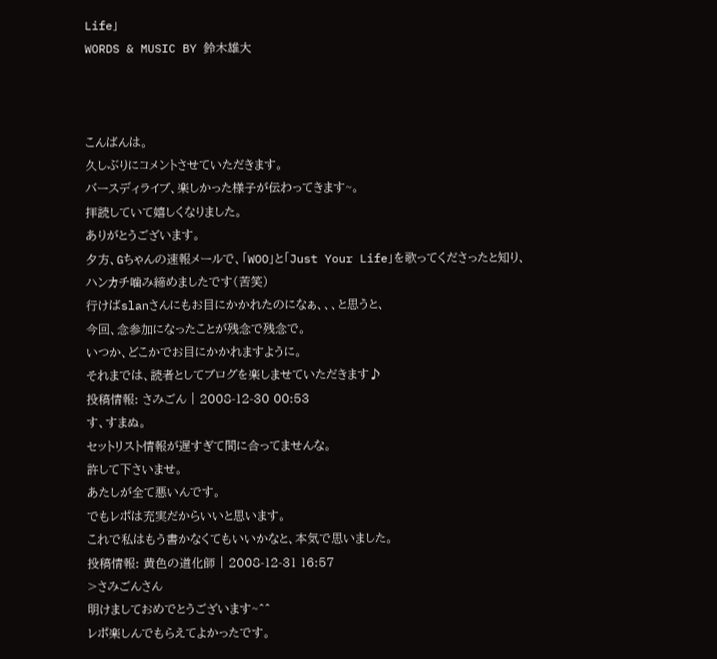Life」
WORDS & MUSIC BY 鈴木雄大



こんばんは。
久しぶりにコメントさせていただきます。
バースディライブ、楽しかった様子が伝わってきます~。
拝読していて嬉しくなりました。
ありがとうございます。
夕方、Gちゃんの速報メールで、「WOO」と「Just Your Life」を歌ってくださったと知り、
ハンカチ噛み締めましたです(苦笑)
行けばslanさんにもお目にかかれたのになぁ、、、と思うと、
今回、念参加になったことが残念で残念で。
いつか、どこかでお目にかかれますように。
それまでは、読者としてブログを楽しませていただきます♪
投稿情報: さみごん | 2008-12-30 00:53
す、すまぬ。
セットリスト情報が遅すぎて間に合ってませんな。
許して下さいませ。
あたしが全て悪いんです。
でもレポは充実だからいいと思います。
これで私はもう書かなくてもいいかなと、本気で思いました。
投稿情報: 黄色の道化師 | 2008-12-31 16:57
>さみごんさん
明けましておめでとうございます~^^
レポ楽しんでもらえてよかったです。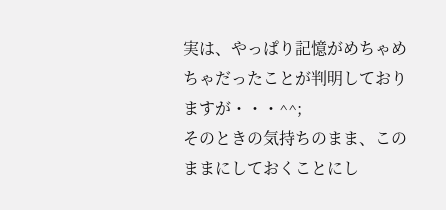実は、やっぱり記憶がめちゃめちゃだったことが判明しておりますが・・・^^;
そのときの気持ちのまま、このままにしておくことにし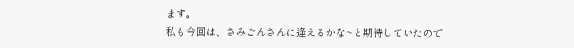ます。
私も今回は、さみごんさんに逢えるかな~と期待していたので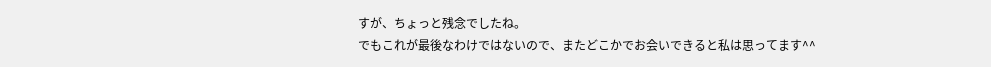すが、ちょっと残念でしたね。
でもこれが最後なわけではないので、またどこかでお会いできると私は思ってます^^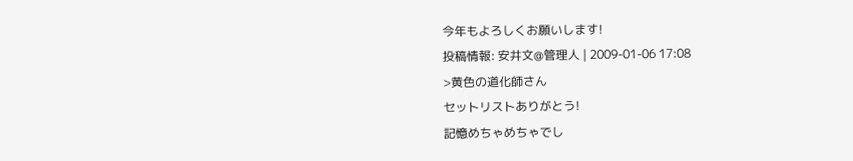今年もよろしくお願いします!
投稿情報: 安井文@管理人 | 2009-01-06 17:08
>黄色の道化師さん
セットリストありがとう!
記憶めちゃめちゃでし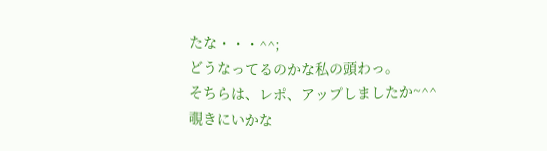たな・・・^^;
どうなってるのかな私の頭わっ。
そちらは、レポ、アップしましたか~^^
覗きにいかな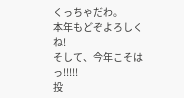くっちゃだわ。
本年もどぞよろしくね!
そして、今年こそはっ!!!!!
投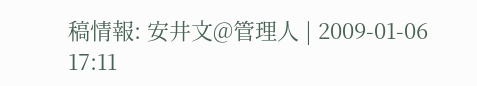稿情報: 安井文@管理人 | 2009-01-06 17:11